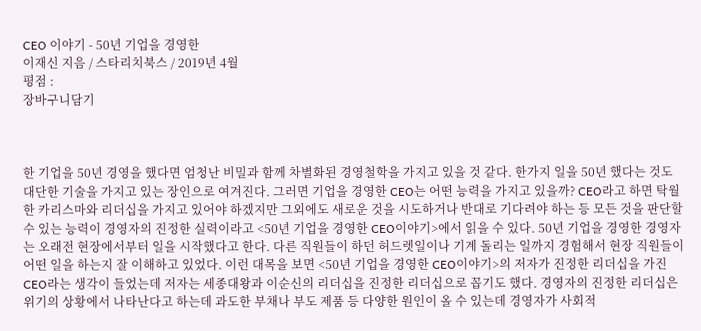CEO 이야기 - 50년 기업을 경영한
이재신 지음 / 스타리치북스 / 2019년 4월
평점 :
장바구니담기



한 기업을 50년 경영을 했다면 엄청난 비밀과 함께 차별화된 경영철학을 가지고 있을 것 같다. 한가지 일을 50년 했다는 것도 대단한 기술을 가지고 있는 장인으로 여겨진다. 그러면 기업을 경영한 CEO는 어떤 능력을 가지고 있을까? CEO라고 하면 탁월한 카리스마와 리더십을 가지고 있어야 하겠지만 그외에도 새로운 것을 시도하거나 반대로 기다려야 하는 등 모든 것을 판단할 수 있는 능력이 경영자의 진정한 실력이라고 <50년 기업을 경영한 CEO이야기>에서 읽을 수 있다. 50년 기업을 경영한 경영자는 오래전 현장에서부터 일을 시작했다고 한다. 다른 직원들이 하던 허드렛일이나 기계 돌리는 일까지 경험해서 현장 직원들이 어떤 일을 하는지 잘 이해하고 있었다. 이런 대목을 보면 <50년 기업을 경영한 CEO이야기>의 저자가 진정한 리더십을 가진 CEO라는 생각이 들었는데 저자는 세종대왕과 이순신의 리더십을 진정한 리더십으로 꼽기도 했다. 경영자의 진정한 리더십은 위기의 상황에서 나타난다고 하는데 과도한 부채나 부도 제품 등 다양한 원인이 올 수 있는데 경영자가 사회적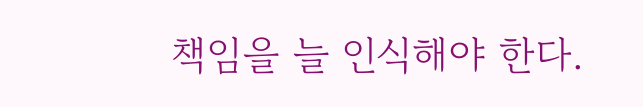책임을 늘 인식해야 한다.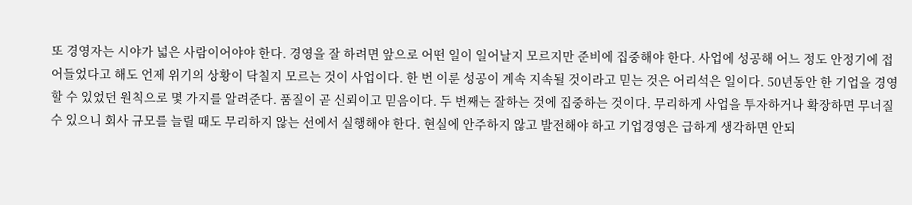또 경영자는 시야가 넓은 사람이어야야 한다. 경영을 잘 하려면 앞으로 어떤 일이 일어날지 모르지만 준비에 집중해야 한다. 사업에 성공해 어느 정도 안정기에 접어들었다고 해도 언제 위기의 상황이 닥칠지 모르는 것이 사업이다. 한 번 이룬 성공이 계속 지속될 것이라고 믿는 것은 어리석은 일이다. 50년동안 한 기업을 경영할 수 있었던 원칙으로 몇 가지를 알려준다. 품질이 곧 신뢰이고 믿음이다. 두 번째는 잘하는 것에 집중하는 것이다. 무리하게 사업을 투자하거나 확장하면 무너질 수 있으니 회사 규모를 늘릴 때도 무리하지 않는 선에서 실행해야 한다. 현실에 안주하지 않고 발전해야 하고 기업경영은 급하게 생각하면 안되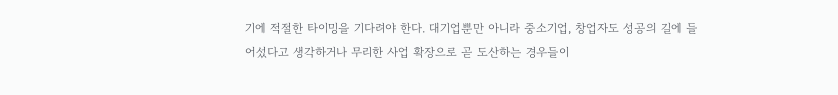기에 적절한 타이밍을 기다려야 한다. 대기업뿐만 아니라 중소기업, 창업자도 성공의 길에 들어섰다고 생각하거나 무리한 사업 확장으로 곧 도산하는 경우들이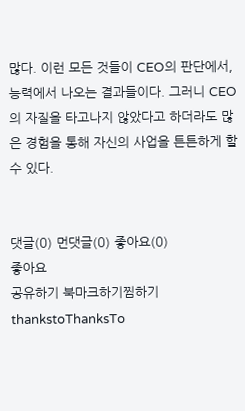많다. 이런 모든 것들이 CEO의 판단에서, 능력에서 나오는 결과들이다. 그러니 CEO의 자질을 타고나지 않았다고 하더라도 많은 경험을 통해 자신의 사업을 튼튼하게 할 수 있다.


댓글(0) 먼댓글(0) 좋아요(0)
좋아요
공유하기 북마크하기찜하기 thankstoThanksTo